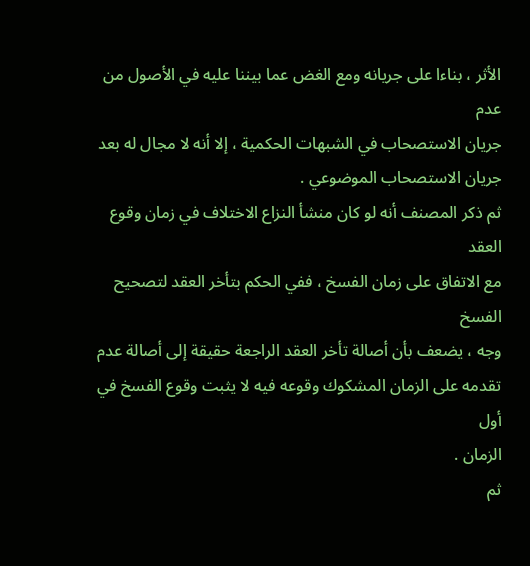الأثر ، بناءا على جريانه ومع الغض عما بيننا عليه في الأصول من عدم
جريان الاستصحاب في الشبهات الحكمية ، إلا أنه لا مجال له بعد
جريان الاستصحاب الموضوعي .
ثم ذكر المصنف أنه لو كان منشأ النزاع الاختلاف في زمان وقوع العقد
مع الاتفاق على زمان الفسخ ، ففي الحكم بتأخر العقد لتصحيح الفسخ
وجه ، يضعف بأن أصالة تأخر العقد الراجعة حقيقة إلى أصالة عدم
تقدمه على الزمان المشكوك وقوعه فيه لا يثبت وقوع الفسخ في أول
الزمان .
ثم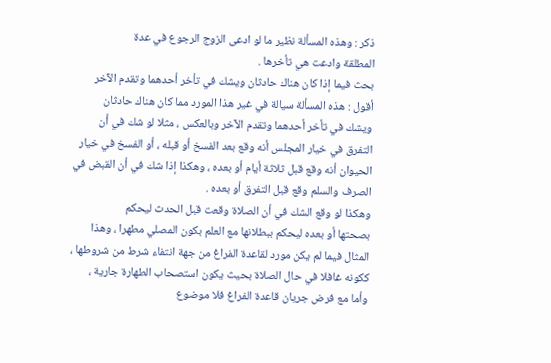ذكر : وهذه المسألة نظير ما لو ادعى الزوج الرجوع في عدة
المطلقة وادعت هي تأخرها .
بحث فيما إذا كان هناك حادثان ويشك في تأخر أحدهما وتقدم الآخر
أقول : هذه المسألة سيالة في غير هذا المورد مما كان هناك حادثان
ويشك في تأخر أحدهما وتقدم الآخر وبالعكس ، مثلا لو شك في أن
التفرق في خيار المجلس أنه وقع بعد الفسخ أو قبله ، أو الفسخ في خيار
الحيوان أنه وقع قبل ثلاثة أيام أو بعده ، وهكذا إذا شك في أن القبض في
الصرف والسلم وقع قبل التفرق أو بعده .
وهكذا لو وقع الشك في أن الصلاة وقعت قبل الحدث ليحكم
بصحتها أو بعده ليحكم ببطلانها مع العلم بكون المصلي مطهرا ، وهذا
المثال فيما لم يكن مورد لقاعدة الفراغ من جهة انتفاء شرط من شروطها ،
ككونه غافلا في حال الصلاة بحيث يكون استصحاب الطهارة جارية ،
وأما مع فرض جريان قاعدة الفراغ فلا موضوع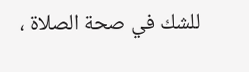للشك في صحة الصلاة ،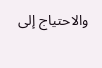والاحتياج إلى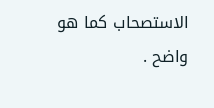الاستصحاب كما هو واضح .